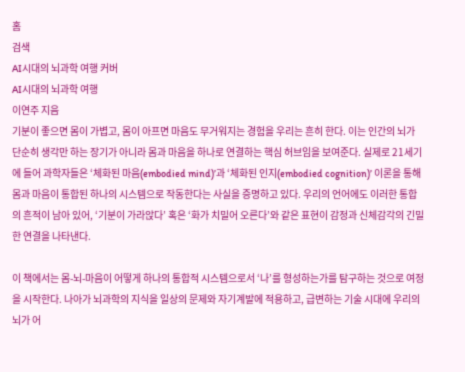홈
검색
AI시대의 뇌과학 여행 커버
AI시대의 뇌과학 여행
이연주 지음
기분이 좋으면 몸이 가볍고, 몸이 아프면 마음도 무거워지는 경험을 우리는 흔히 한다. 이는 인간의 뇌가 단순히 생각만 하는 장기가 아니라 몸과 마음을 하나로 연결하는 핵심 허브임을 보여준다. 실제로 21세기에 들어 과학자들은 ‘체화된 마음(embodied mind)’과 ‘체화된 인지(embodied cognition)’ 이론을 통해 몸과 마음이 통합된 하나의 시스템으로 작동한다는 사실을 증명하고 있다. 우리의 언어에도 이러한 통합의 흔적이 남아 있어, ‘기분이 가라앉다’ 혹은 ‘화가 치밀어 오른다’와 같은 표현이 감정과 신체감각의 긴밀한 연결을 나타낸다.

이 책에서는 몸-뇌-마음이 어떻게 하나의 통합적 시스템으로서 ‘나’를 형성하는가를 탐구하는 것으로 여정을 시작한다. 나아가 뇌과학의 지식을 일상의 문제와 자기계발에 적용하고, 급변하는 기술 시대에 우리의 뇌가 어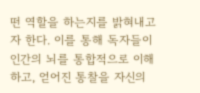떤 역할을 하는지를 밝혀내고자 한다. 이를 통해 독자들이 인간의 뇌를 통합적으로 이해하고, 얻어진 통찰을 자신의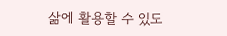삶에 활용할 수 있도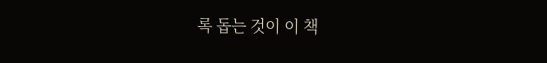록 돕는 것이 이 책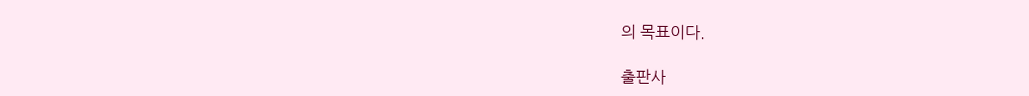의 목표이다.

출판사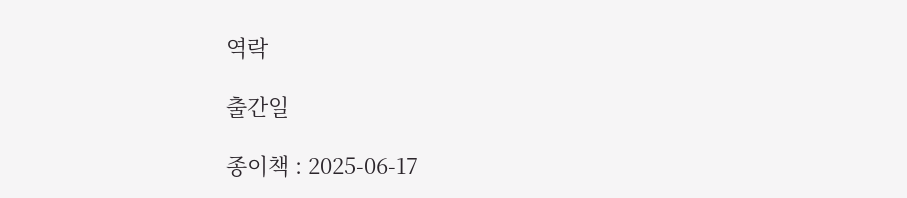역락

출간일

종이책 : 2025-06-17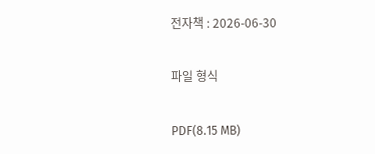전자책 : 2026-06-30

파일 형식

PDF(8.15 MB)